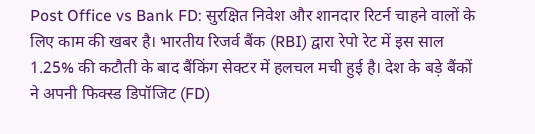Post Office vs Bank FD: सुरक्षित निवेश और शानदार रिटर्न चाहने वालों के लिए काम की खबर है। भारतीय रिजर्व बैंक (RBI) द्वारा रेपो रेट में इस साल 1.25% की कटौती के बाद बैंकिंग सेक्टर में हलचल मची हुई है। देश के बड़े बैंकों ने अपनी फिक्स्ड डिपॉजिट (FD)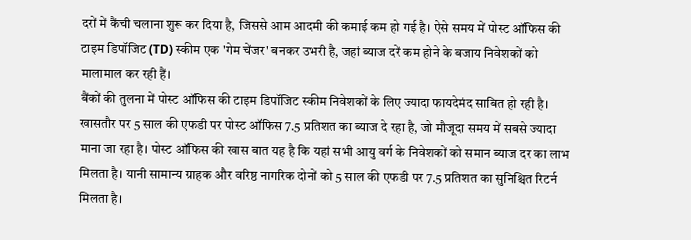दरों में कैंची चलाना शुरू कर दिया है, जिससे आम आदमी की कमाई कम हो गई है। ऐसे समय में पोस्ट ऑफिस की टाइम डिपॉजिट (TD) स्कीम एक 'गेम चेंजर' बनकर उभरी है, जहां ब्याज दरें कम होने के बजाय निवेशकों को मालामाल कर रही हैं।
बैंकों की तुलना में पोस्ट ऑफिस की टाइम डिपॉजिट स्कीम निवेशकों के लिए ज्यादा फायदेमंद साबित हो रही है। खासतौर पर 5 साल की एफडी पर पोस्ट ऑफिस 7.5 प्रतिशत का ब्याज दे रहा है, जो मौजूदा समय में सबसे ज्यादा माना जा रहा है। पोस्ट ऑफिस की खास बात यह है कि यहां सभी आयु वर्ग के निवेशकों को समान ब्याज दर का लाभ मिलता है। यानी सामान्य ग्राहक और वरिष्ठ नागरिक दोनों को 5 साल की एफडी पर 7.5 प्रतिशत का सुनिश्चित रिटर्न मिलता है।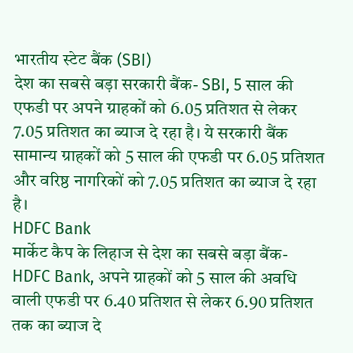भारतीय स्टेट बैंक (SBI)
देश का सबसे बड़ा सरकारी बैंक- SBI, 5 साल की एफडी पर अपने ग्राहकों को 6.05 प्रतिशत से लेकर 7.05 प्रतिशत का ब्याज दे रहा है। ये सरकारी बैंक सामान्य ग्राहकों को 5 साल की एफडी पर 6.05 प्रतिशत और वरिष्ठ नागरिकों को 7.05 प्रतिशत का ब्याज दे रहा है।
HDFC Bank
मार्केट कैप के लिहाज से देश का सबसे बड़ा बैंक- HDFC Bank, अपने ग्राहकों को 5 साल की अवधि वाली एफडी पर 6.40 प्रतिशत से लेकर 6.90 प्रतिशत तक का ब्याज दे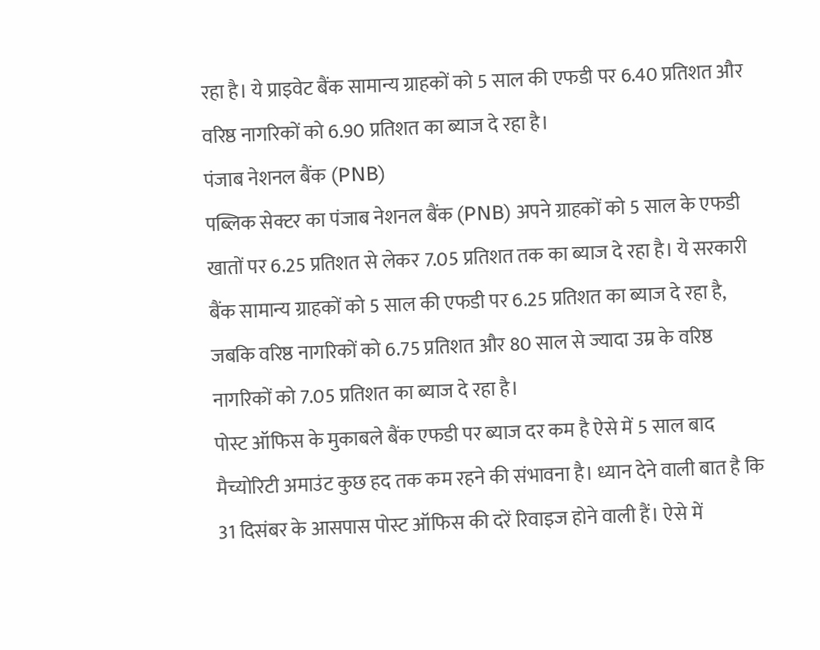रहा है। ये प्राइवेट बैंक सामान्य ग्राहकों को 5 साल की एफडी पर 6.40 प्रतिशत और वरिष्ठ नागरिकों को 6.90 प्रतिशत का ब्याज दे रहा है।
पंजाब नेशनल बैंक (PNB)
पब्लिक सेक्टर का पंजाब नेशनल बैंक (PNB) अपने ग्राहकों को 5 साल के एफडी खातों पर 6.25 प्रतिशत से लेकर 7.05 प्रतिशत तक का ब्याज दे रहा है। ये सरकारी बैंक सामान्य ग्राहकों को 5 साल की एफडी पर 6.25 प्रतिशत का ब्याज दे रहा है, जबकि वरिष्ठ नागरिकों को 6.75 प्रतिशत और 80 साल से ज्यादा उम्र के वरिष्ठ नागरिकों को 7.05 प्रतिशत का ब्याज दे रहा है।
पोस्ट ऑफिस के मुकाबले बैंक एफडी पर ब्याज दर कम है ऐसे में 5 साल बाद मैच्योरिटी अमाउंट कुछ हद तक कम रहने की संभावना है। ध्यान देने वाली बात है कि 31 दिसंबर के आसपास पोस्ट ऑफिस की दरें रिवाइज होने वाली हैं। ऐसे में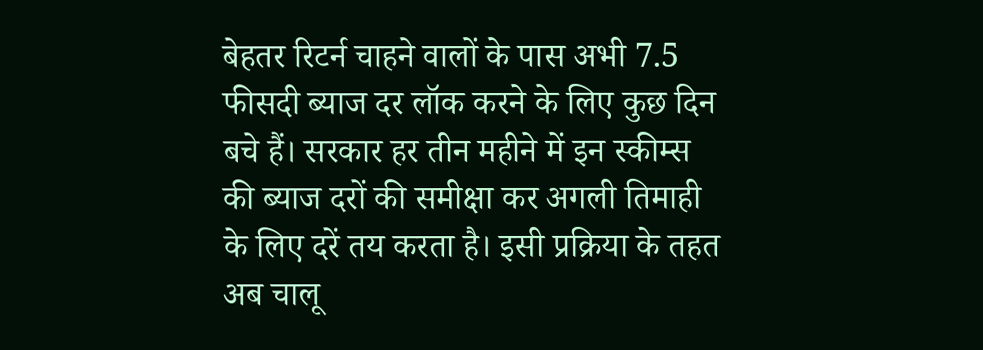बेहतर रिटर्न चाहने वालों के पास अभी 7.5 फीसदी ब्याज दर लॉक करने के लिए कुछ दिन बचे हैं। सरकार हर तीन महीने में इन स्कीम्स की ब्याज दरों की समीक्षा कर अगली तिमाही के लिए दरें तय करता है। इसी प्रक्रिया के तहत अब चालू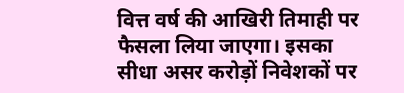वित्त वर्ष की आखिरी तिमाही पर फैसला लिया जाएगा। इसका सीधा असर करोड़ों निवेशकों पर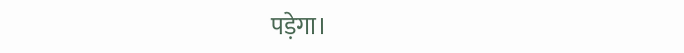पड़ेगा।